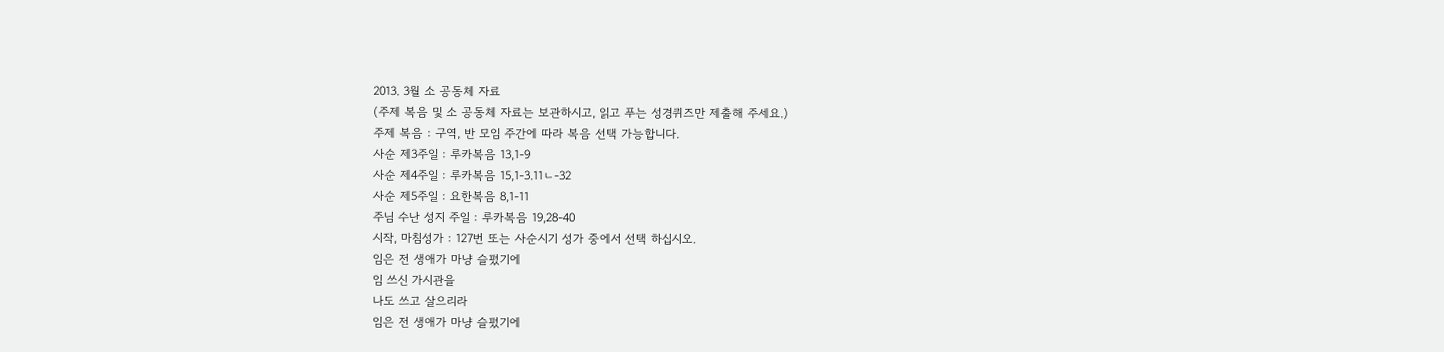2013. 3월 소 공동체 자료
(주제 복음 및 소 공동체 자료는 보관하시고, 읽고 푸는 성경퀴즈만 제출해 주세요.)
주제 복음 : 구역, 반 모임 주간에 따라 복음 선택 가능합니다.
사순 제3주일 : 루카복음 13,1-9
사순 제4주일 : 루카복음 15,1-3.11ㄴ-32
사순 제5주일 : 요한복음 8,1-11
주님 수난 성지 주일 : 루카복음 19,28-40
시작, 마침성가 : 127번 또는 사순시기 성가 중에서 선택 하십시오.
임은 전 생애가 마냥 슬펐기에
임 쓰신 가시관을
나도 쓰고 살으리라
임은 전 생애가 마냥 슬펐기에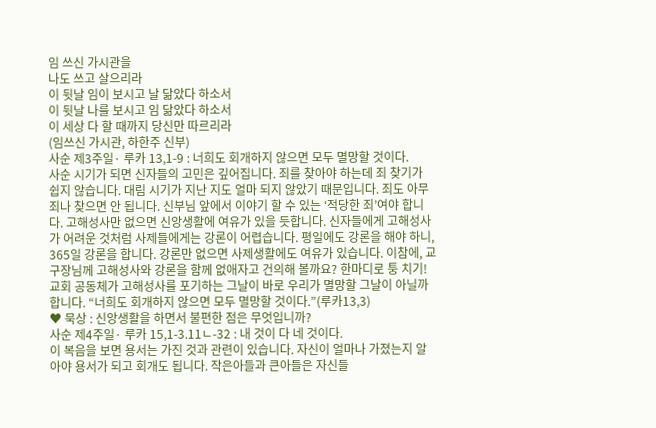임 쓰신 가시관을
나도 쓰고 살으리라
이 뒷날 임이 보시고 날 닮았다 하소서
이 뒷날 나를 보시고 임 닮았다 하소서
이 세상 다 할 때까지 당신만 따르리라
(임쓰신 가시관, 하한주 신부)
사순 제3주일· 루카 13,1-9 : 너희도 회개하지 않으면 모두 멸망할 것이다.
사순 시기가 되면 신자들의 고민은 깊어집니다. 죄를 찾아야 하는데 죄 찾기가 쉽지 않습니다. 대림 시기가 지난 지도 얼마 되지 않았기 때문입니다. 죄도 아무 죄나 찾으면 안 됩니다. 신부님 앞에서 이야기 할 수 있는 ‘적당한 죄’여야 합니다. 고해성사만 없으면 신앙생활에 여유가 있을 듯합니다. 신자들에게 고해성사가 어려운 것처럼 사제들에게는 강론이 어렵습니다. 평일에도 강론을 해야 하니, 365일 강론을 합니다. 강론만 없으면 사제생활에도 여유가 있습니다. 이참에, 교구장님께 고해성사와 강론을 함께 없애자고 건의해 볼까요? 한마디로 퉁 치기! 교회 공동체가 고해성사를 포기하는 그날이 바로 우리가 멸망할 그날이 아닐까 합니다. “너희도 회개하지 않으면 모두 멸망할 것이다.”(루카13,3)
♥ 묵상 : 신앙생활을 하면서 불편한 점은 무엇입니까?
사순 제4주일· 루카 15,1-3.11ㄴ-32 : 내 것이 다 네 것이다.
이 복음을 보면 용서는 가진 것과 관련이 있습니다. 자신이 얼마나 가졌는지 알아야 용서가 되고 회개도 됩니다. 작은아들과 큰아들은 자신들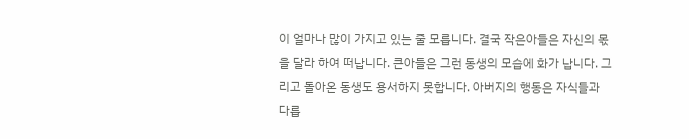이 얼마나 많이 가지고 있는 줄 모릅니다. 결국 작은아들은 자신의 몫을 달라 하여 떠납니다. 큰아들은 그런 동생의 모습에 화가 납니다. 그리고 돌아온 동생도 용서하지 못합니다. 아버지의 행동은 자식들과 다릅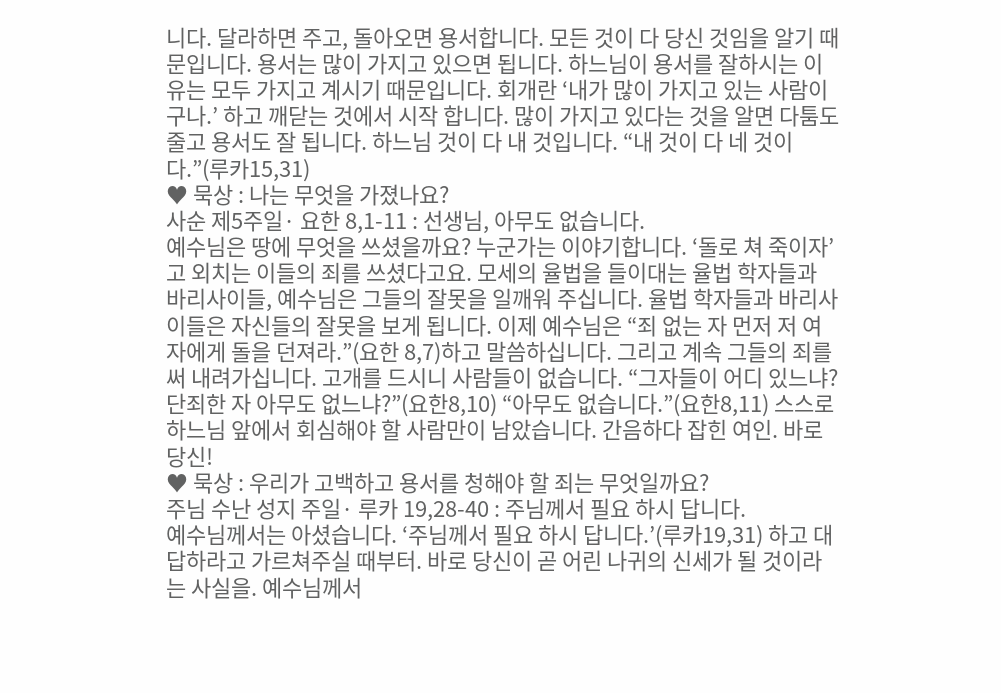니다. 달라하면 주고, 돌아오면 용서합니다. 모든 것이 다 당신 것임을 알기 때문입니다. 용서는 많이 가지고 있으면 됩니다. 하느님이 용서를 잘하시는 이유는 모두 가지고 계시기 때문입니다. 회개란 ‘내가 많이 가지고 있는 사람이구나.’ 하고 깨닫는 것에서 시작 합니다. 많이 가지고 있다는 것을 알면 다툼도 줄고 용서도 잘 됩니다. 하느님 것이 다 내 것입니다. “내 것이 다 네 것이다.”(루카15,31)
♥ 묵상 : 나는 무엇을 가졌나요?
사순 제5주일· 요한 8,1-11 : 선생님, 아무도 없습니다.
예수님은 땅에 무엇을 쓰셨을까요? 누군가는 이야기합니다. ‘돌로 쳐 죽이자’고 외치는 이들의 죄를 쓰셨다고요. 모세의 율법을 들이대는 율법 학자들과 바리사이들, 예수님은 그들의 잘못을 일깨워 주십니다. 율법 학자들과 바리사이들은 자신들의 잘못을 보게 됩니다. 이제 예수님은 “죄 없는 자 먼저 저 여자에게 돌을 던져라.”(요한 8,7)하고 말씀하십니다. 그리고 계속 그들의 죄를 써 내려가십니다. 고개를 드시니 사람들이 없습니다. “그자들이 어디 있느냐? 단죄한 자 아무도 없느냐?”(요한8,10) “아무도 없습니다.”(요한8,11) 스스로 하느님 앞에서 회심해야 할 사람만이 남았습니다. 간음하다 잡힌 여인. 바로 당신!
♥ 묵상 : 우리가 고백하고 용서를 청해야 할 죄는 무엇일까요?
주님 수난 성지 주일· 루카 19,28-40 : 주님께서 필요 하시 답니다.
예수님께서는 아셨습니다. ‘주님께서 필요 하시 답니다.’(루카19,31) 하고 대답하라고 가르쳐주실 때부터. 바로 당신이 곧 어린 나귀의 신세가 될 것이라는 사실을. 예수님께서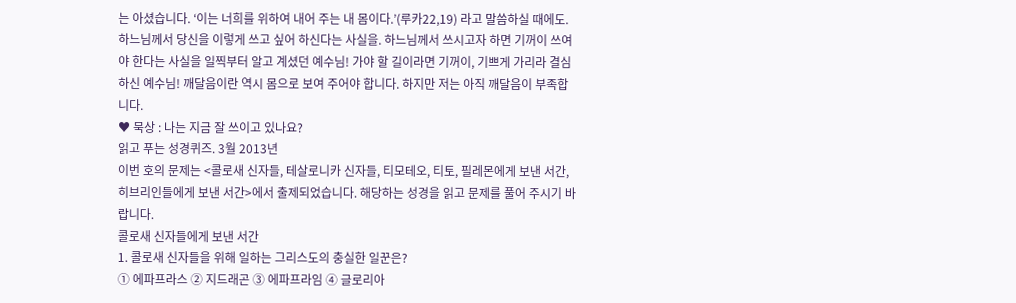는 아셨습니다. ‘이는 너희를 위하여 내어 주는 내 몸이다.’(루카22,19) 라고 말씀하실 때에도. 하느님께서 당신을 이렇게 쓰고 싶어 하신다는 사실을. 하느님께서 쓰시고자 하면 기꺼이 쓰여야 한다는 사실을 일찍부터 알고 계셨던 예수님! 가야 할 길이라면 기꺼이, 기쁘게 가리라 결심하신 예수님! 깨달음이란 역시 몸으로 보여 주어야 합니다. 하지만 저는 아직 깨달음이 부족합니다.
♥ 묵상 : 나는 지금 잘 쓰이고 있나요?
읽고 푸는 성경퀴즈. 3월 2013년
이번 호의 문제는 <콜로새 신자들, 테살로니카 신자들, 티모테오, 티토, 필레몬에게 보낸 서간, 히브리인들에게 보낸 서간>에서 출제되었습니다. 해당하는 성경을 읽고 문제를 풀어 주시기 바랍니다.
콜로새 신자들에게 보낸 서간
1. 콜로새 신자들을 위해 일하는 그리스도의 충실한 일꾼은?
① 에파프라스 ② 지드래곤 ③ 에파프라임 ④ 글로리아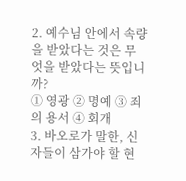2. 예수님 안에서 속량을 받았다는 것은 무엇을 받았다는 뜻입니까?
① 영광 ② 명예 ③ 죄의 용서 ④ 회개
3. 바오로가 말한, 신자들이 삼가야 할 현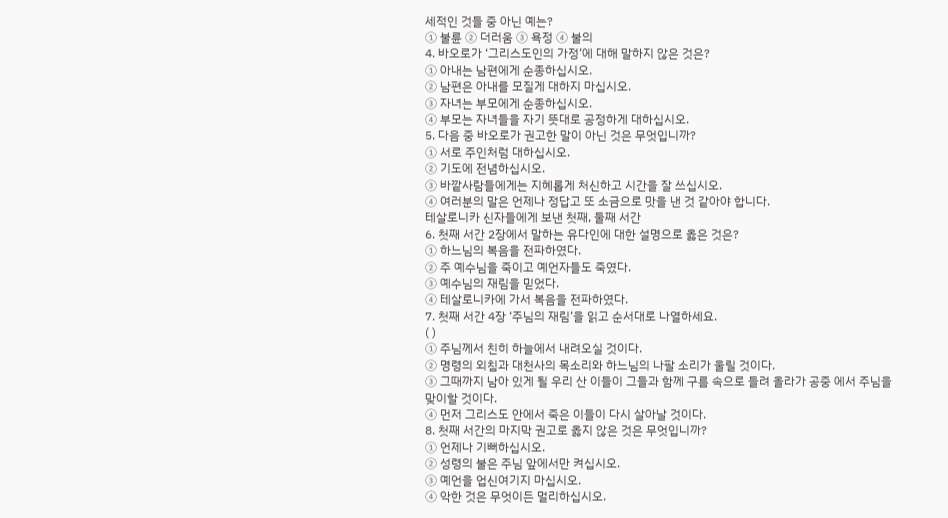세적인 것들 중 아닌 예는?
① 불륜 ② 더러움 ③ 욕정 ④ 불의
4. 바오로가 ‘그리스도인의 가정’에 대해 말하지 않은 것은?
① 아내는 남편에게 순종하십시오.
② 남편은 아내를 모질게 대하지 마십시오.
③ 자녀는 부모에게 순종하십시오.
④ 부모는 자녀들을 자기 뜻대로 공정하게 대하십시오.
5. 다음 중 바오로가 권고한 말이 아닌 것은 무엇입니까?
① 서로 주인처럼 대하십시오.
② 기도에 전념하십시오.
③ 바깥사람들에게는 지혜롭게 처신하고 시간을 잘 쓰십시오.
④ 여러분의 말은 언제나 정답고 또 소금으로 맛을 낸 것 같아야 합니다.
테살로니카 신자들에게 보낸 첫째, 둘째 서간
6. 첫째 서간 2장에서 말하는 유다인에 대한 설명으로 옳은 것은?
① 하느님의 복음을 전파하였다.
② 주 예수님을 죽이고 예언자들도 죽였다.
③ 예수님의 재림을 믿었다.
④ 테살로니카에 가서 복음을 전파하였다.
7. 첫째 서간 4장 ‘주님의 재림’을 읽고 순서대로 나열하세요.
( )
① 주님께서 친히 하늘에서 내려오실 것이다.
② 명령의 외침과 대천사의 목소리와 하느님의 나팔 소리가 울릴 것이다.
③ 그때까지 남아 있게 될 우리 산 이들이 그들과 함께 구름 속으로 들려 올라가 공중 에서 주님을 맞이할 것이다.
④ 먼저 그리스도 안에서 죽은 이들이 다시 살아날 것이다.
8. 첫째 서간의 마지막 권고로 옳지 않은 것은 무엇입니까?
① 언제나 기뻐하십시오.
② 성령의 불은 주님 앞에서만 켜십시오.
③ 예언을 업신여기지 마십시오.
④ 악한 것은 무엇이든 멀리하십시오.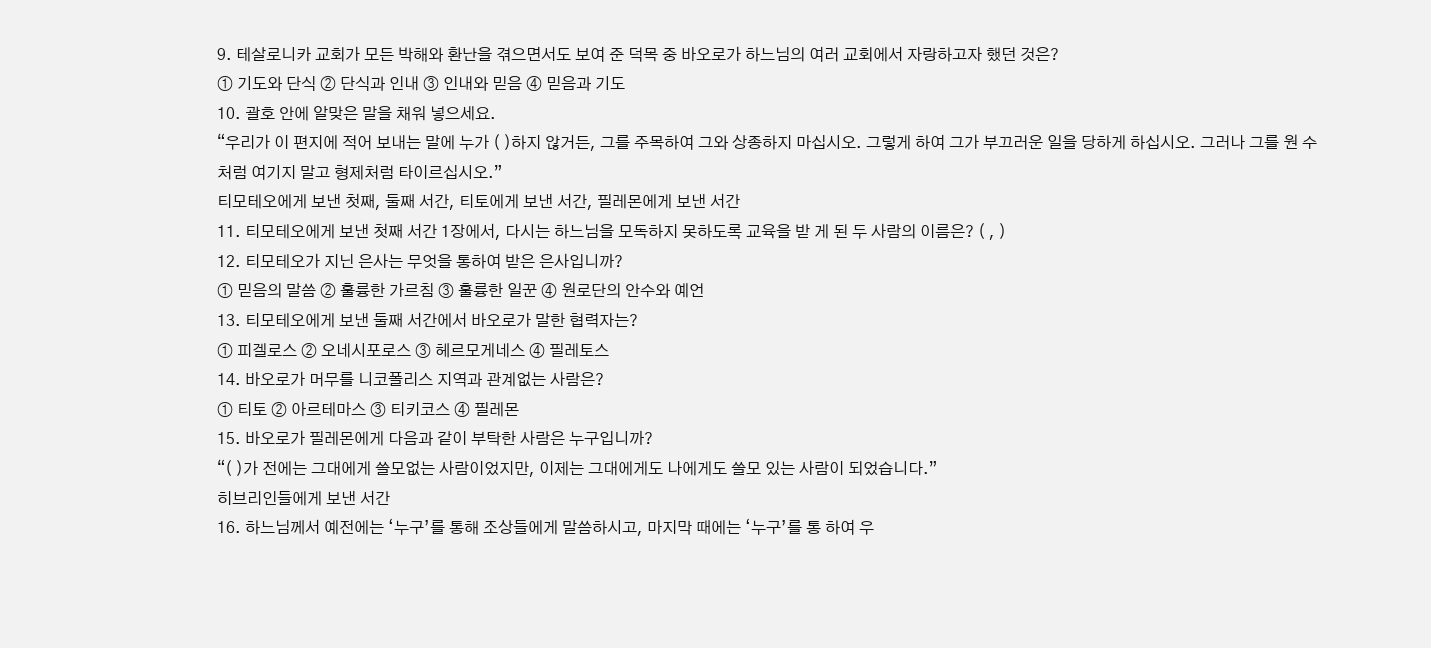9. 테살로니카 교회가 모든 박해와 환난을 겪으면서도 보여 준 덕목 중 바오로가 하느님의 여러 교회에서 자랑하고자 했던 것은?
① 기도와 단식 ② 단식과 인내 ③ 인내와 믿음 ④ 믿음과 기도
10. 괄호 안에 알맞은 말을 채워 넣으세요.
“우리가 이 편지에 적어 보내는 말에 누가 ( )하지 않거든, 그를 주목하여 그와 상종하지 마십시오. 그렇게 하여 그가 부끄러운 일을 당하게 하십시오. 그러나 그를 원 수처럼 여기지 말고 형제처럼 타이르십시오.”
티모테오에게 보낸 첫째, 둘째 서간, 티토에게 보낸 서간, 필레몬에게 보낸 서간
11. 티모테오에게 보낸 첫째 서간 1장에서, 다시는 하느님을 모독하지 못하도록 교육을 받 게 된 두 사람의 이름은? ( , )
12. 티모테오가 지닌 은사는 무엇을 통하여 받은 은사입니까?
① 믿음의 말씀 ② 훌륭한 가르침 ③ 훌륭한 일꾼 ④ 원로단의 안수와 예언
13. 티모테오에게 보낸 둘째 서간에서 바오로가 말한 협력자는?
① 피겔로스 ② 오네시포로스 ③ 헤르모게네스 ④ 필레토스
14. 바오로가 머무를 니코폴리스 지역과 관계없는 사람은?
① 티토 ② 아르테마스 ③ 티키코스 ④ 필레몬
15. 바오로가 필레몬에게 다음과 같이 부탁한 사람은 누구입니까?
“( )가 전에는 그대에게 쓸모없는 사람이었지만, 이제는 그대에게도 나에게도 쓸모 있는 사람이 되었습니다.”
히브리인들에게 보낸 서간
16. 하느님께서 예전에는 ‘누구’를 통해 조상들에게 말씀하시고, 마지막 때에는 ‘누구’를 통 하여 우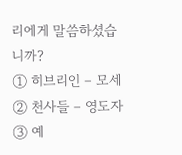리에게 말씀하셨습니까?
① 히브리인 – 모세 ② 천사들 – 영도자 ③ 예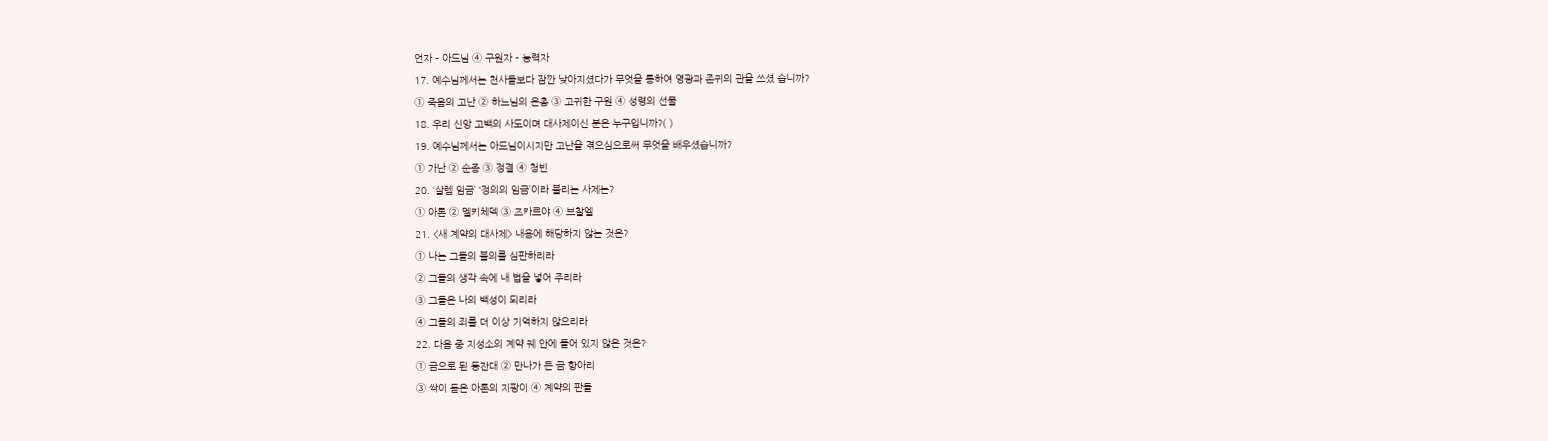언자 – 아드님 ④ 구원자 – 능력자
17. 예수님께서는 천사들보다 잠깐 낮아지셨다가 무엇을 통하여 영광과 존귀의 관을 쓰셨 습니까?
① 죽음의 고난 ② 하느님의 은총 ③ 고귀한 구원 ④ 성령의 선물
18. 우리 신앙 고백의 사도이며 대사제이신 분은 누구입니까?( )
19. 예수님께서는 아드님이시지만 고난을 겪으심으로써 무엇을 배우셨습니까?
① 가난 ② 순종 ③ 정결 ④ 청빈
20. ‘살렘 임금’ ‘정의의 임금’이라 불리는 사제는?
① 아론 ② 멜키체덱 ③ 즈카르야 ④ 브찰엘
21. <새 계약의 대사제> 내용에 해당하지 않는 것은?
① 나는 그들의 불의를 심판하리라
② 그들의 생각 속에 내 법을 넣어 주리라
③ 그들은 나의 백성이 되리라
④ 그들의 죄를 더 이상 기억하지 않으리라
22. 다음 중 지성소의 계약 궤 안에 들어 있지 않은 것은?
① 금으로 된 등잔대 ② 만나가 든 금 항아리
③ 싹이 돋은 아론의 지팡이 ④ 계약의 판들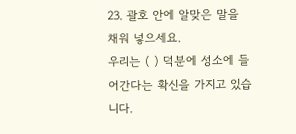23. 괄호 안에 알맞은 말을 채워 넣으세요.
우리는 ( ) 덕분에 성소에 들어간다는 확신을 가지고 있습니다.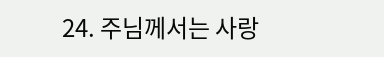24. 주님께서는 사랑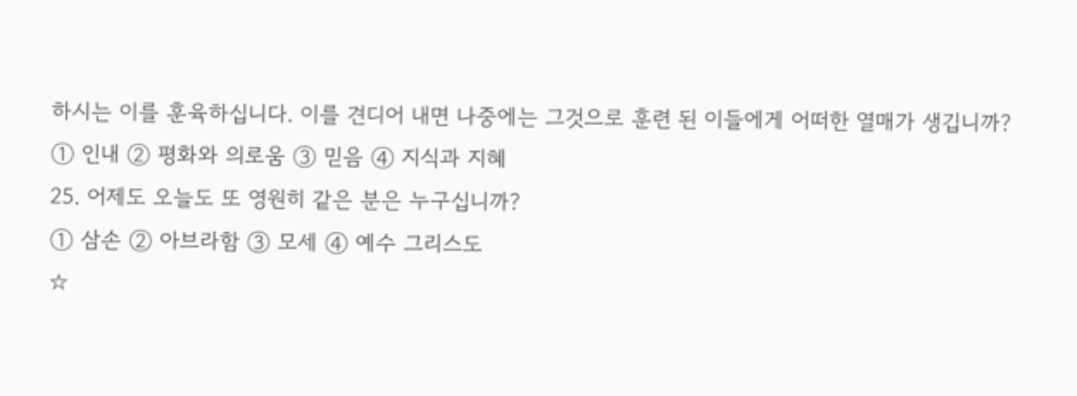하시는 이를 훈육하십니다. 이를 견디어 내면 나중에는 그것으로 훈련 된 이들에게 어떠한 열매가 생깁니까?
① 인내 ② 평화와 의로움 ③ 믿음 ④ 지식과 지혜
25. 어제도 오늘도 또 영원히 같은 분은 누구십니까?
① 삼손 ② 아브라함 ③ 모세 ④ 예수 그리스도
☆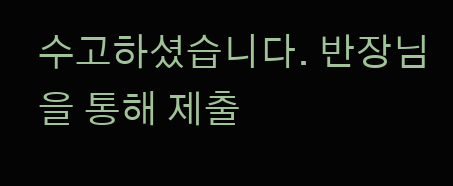수고하셨습니다. 반장님을 통해 제출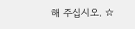해 주십시오. ☆